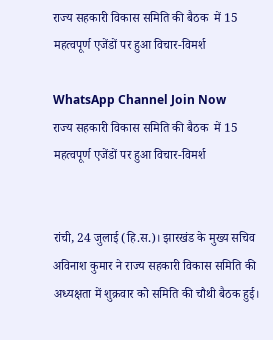राज्य सहकारी विकास समिति की बैठक  में 15 महत्वपूर्ण एजेंडों पर हुआ विचार-विमर्श

WhatsApp Channel Join Now
राज्य सहकारी विकास समिति की बैठक  में 15 महत्वपूर्ण एजेंडों पर हुआ विचार-विमर्श


रांची, 24 जुलाई (हि.स.)। झारखंड के मुख्य सचिव अविनाश कुमार ने राज्य सहकारी विकास समिति की अध्यक्षता में शुक्रवार को समिति की चौथी बैठक हुई।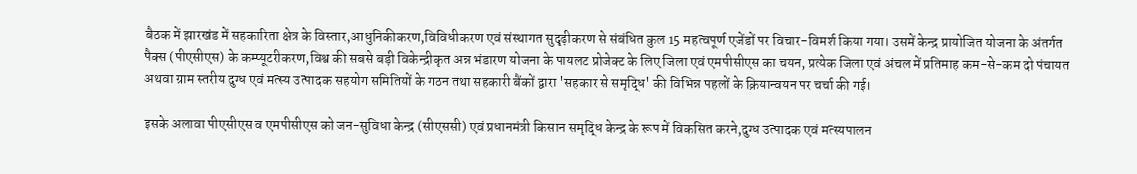बैठक में झारखंड में सहकारिता क्षेत्र के विस्तार,आधुनिकीकरण,विविधीकरण एवं संस्थागत सुदृढ़ीकरण से संबंधित कुल 15 महत्वपूर्ण एजेंडों पर विचार-विमर्श किया गया। उसमें केन्द्र प्रायोजित योजना के अंतर्गत पैक्स (पीएसीएस) के कम्प्यूटरीकरण,विश्व की सबसे बड़ी विकेन्द्रीकृत अन्न भंडारण योजना के पायलट प्रोजेक्ट के लिए जिला एवं एमपीसीएस का चयन, प्रत्येक जिला एवं अंचल में प्रतिमाह कम-से-कम दो पंचायत अथवा ग्राम स्तरीय दुग्ध एवं मत्स्य उत्पादक सहयोग समितियों के गठन तथा सहकारी बैंकों द्वारा 'सहकार से समृद्धि' की विभिन्न पहलों के क्रियान्वयन पर चर्चा की गई।

इसके अलावा पीएसीएस व एमपीसीएस को जन-सुविधा केन्द्र (सीएससी) एवं प्रधानमंत्री किसान समृद्धि केन्द्र के रूप में विकसित करने,दुग्ध उत्पादक एवं मत्स्यपालन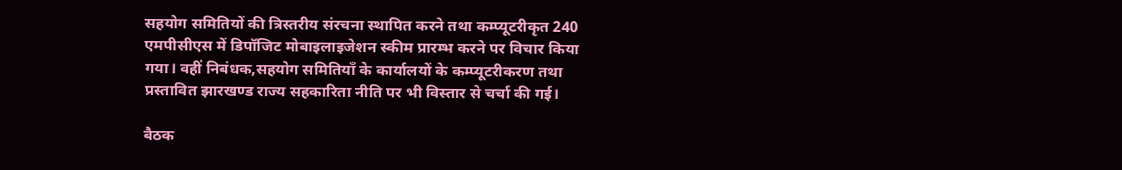सहयोग समितियों की त्रिस्तरीय संरचना स्थापित करने तथा कम्प्यूटरीकृत 240 एमपीसीएस में डिपॉजिट मोबाइलाइजेशन स्कीम प्रारम्भ करने पर विचार किया गया। वहीं निबंधक,सहयोग समितियाँ के कार्यालयों के कम्प्यूटरीकरण तथा प्रस्तावित झारखण्ड राज्य सहकारिता नीति पर भी विस्तार से चर्चा की गई।

बैठक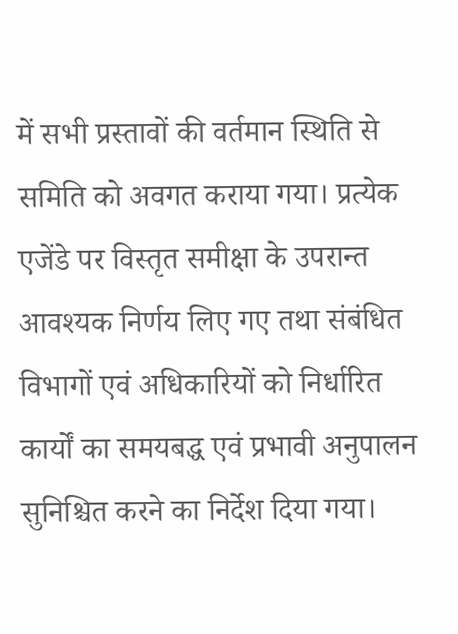में सभी प्रस्तावों की वर्तमान स्थिति से समिति को अवगत कराया गया। प्रत्येक एजेंडे पर विस्तृत समीक्षा के उपरान्त आवश्यक निर्णय लिए गए तथा संबंधित विभागों एवं अधिकारियों को निर्धारित कार्यों का समयबद्ध एवं प्रभावी अनुपालन सुनिश्चित करने का निर्देश दिया गया।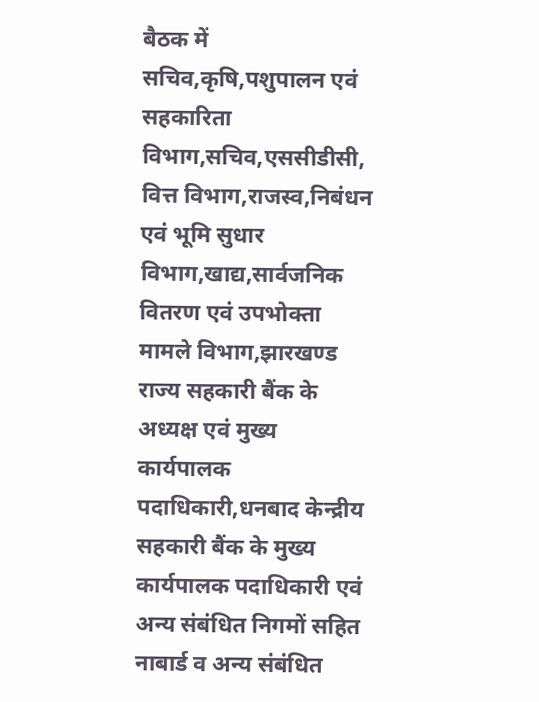बैठक में सचिव,कृषि,पशुपालन एवं सहकारिता विभाग,सचिव,एससीडीसी, वित्त विभाग,राजस्व,निबंधन एवं भूमि सुधार विभाग,खाद्य,सार्वजनिक वितरण एवं उपभोक्ता मामले विभाग,झारखण्ड राज्य सहकारी बैंक के अध्यक्ष एवं मुख्य कार्यपालक पदाधिकारी,धनबाद केन्द्रीय सहकारी बैंक के मुख्य कार्यपालक पदाधिकारी एवं अन्य संबंधित निगमों सहित नाबार्ड व अन्य संबंधित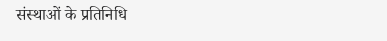संस्थाओं के प्रतिनिधि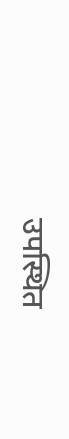उपस्थित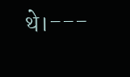थे।---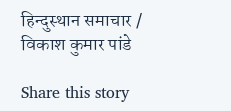हिन्दुस्थान समाचार / विकाश कुमार पांडे

Share this story